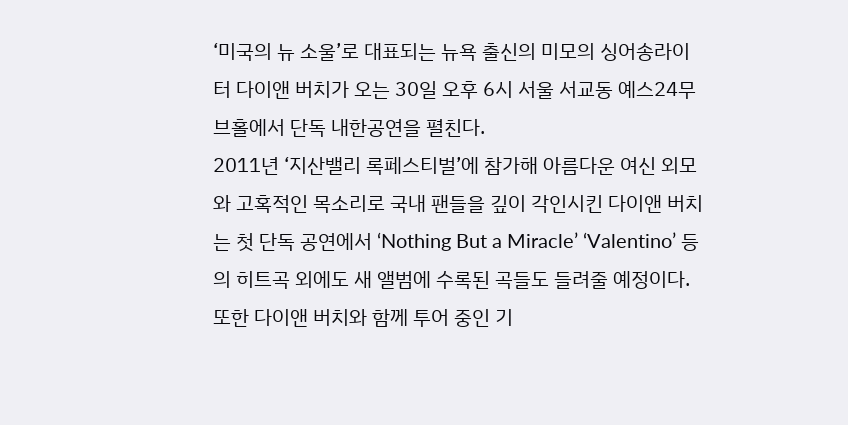‘미국의 뉴 소울’로 대표되는 뉴욕 출신의 미모의 싱어송라이터 다이앤 버치가 오는 30일 오후 6시 서울 서교동 예스24무브홀에서 단독 내한공연을 펼친다.
2011년 ‘지산밸리 록페스티벌’에 참가해 아름다운 여신 외모와 고혹적인 목소리로 국내 팬들을 깊이 각인시킨 다이앤 버치는 첫 단독 공연에서 ‘Nothing But a Miracle’ ‘Valentino’ 등의 히트곡 외에도 새 앨범에 수록된 곡들도 들려줄 예정이다. 또한 다이앤 버치와 함께 투어 중인 기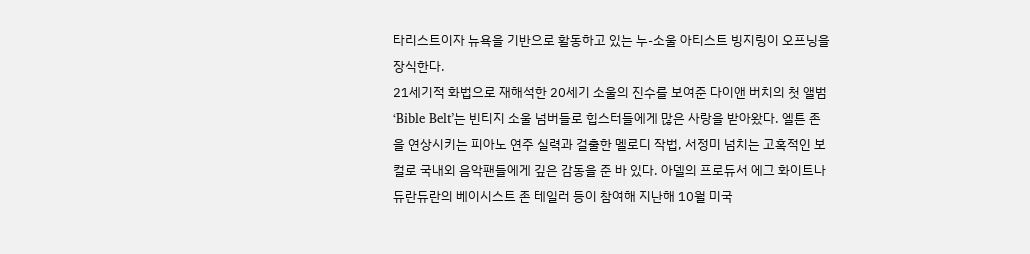타리스트이자 뉴욕을 기반으로 활동하고 있는 누-소울 아티스트 빙지링이 오프닝을 장식한다.
21세기적 화법으로 재해석한 20세기 소울의 진수를 보여준 다이앤 버치의 첫 앨범 ‘Bible Belt’는 빈티지 소울 넘버들로 힙스터들에게 많은 사랑을 받아왔다. 엘튼 존을 연상시키는 피아노 연주 실력과 걸출한 멜로디 작법, 서정미 넘치는 고혹적인 보컬로 국내외 음악팬들에게 깊은 감동을 준 바 있다. 아델의 프로듀서 에그 화이트나 듀란듀란의 베이시스트 존 테일러 등이 참여해 지난해 10월 미국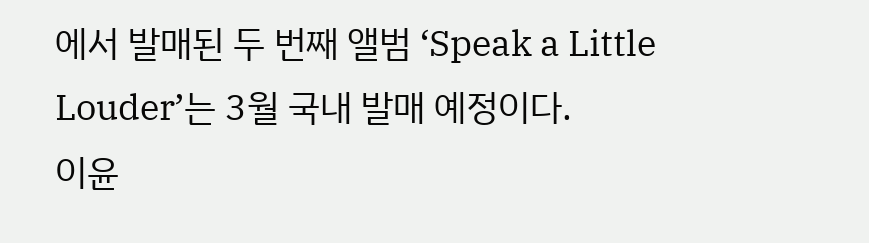에서 발매된 두 번째 앨범 ‘Speak a Little Louder’는 3월 국내 발매 예정이다.
이윤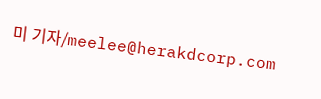미 기자/meelee@herakdcorp.com